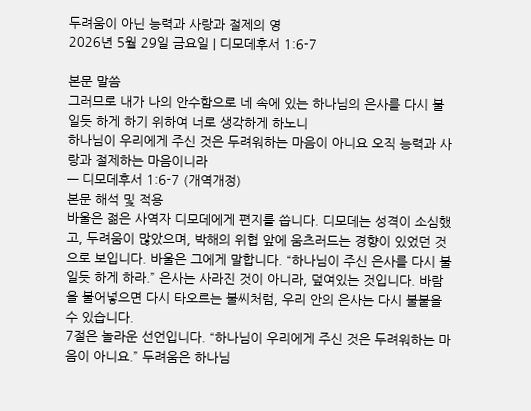두려움이 아닌 능력과 사랑과 절제의 영
2026년 5월 29일 금요일 | 디모데후서 1:6-7

본문 말씀
그러므로 내가 나의 안수함으로 네 속에 있는 하나님의 은사를 다시 불일듯 하게 하기 위하여 너로 생각하게 하노니
하나님이 우리에게 주신 것은 두려워하는 마음이 아니요 오직 능력과 사랑과 절제하는 마음이니라
— 디모데후서 1:6-7 (개역개정)
본문 해석 및 적용
바울은 젊은 사역자 디모데에게 편지를 씁니다. 디모데는 성격이 소심했고, 두려움이 많았으며, 박해의 위협 앞에 움츠러드는 경향이 있었던 것으로 보입니다. 바울은 그에게 말합니다. “하나님이 주신 은사를 다시 불일듯 하게 하라.” 은사는 사라진 것이 아니라, 덮여있는 것입니다. 바람을 불어넣으면 다시 타오르는 불씨처럼, 우리 안의 은사는 다시 불붙을 수 있습니다.
7절은 놀라운 선언입니다. “하나님이 우리에게 주신 것은 두려워하는 마음이 아니요.” 두려움은 하나님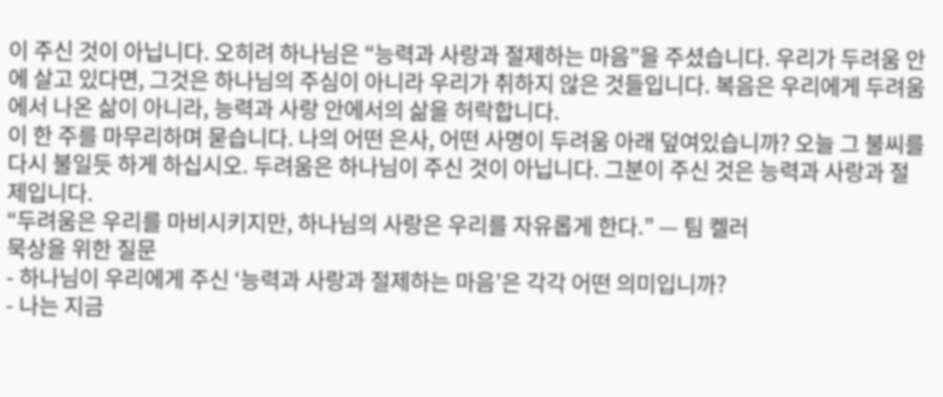이 주신 것이 아닙니다. 오히려 하나님은 “능력과 사랑과 절제하는 마음”을 주셨습니다. 우리가 두려움 안에 살고 있다면, 그것은 하나님의 주심이 아니라 우리가 취하지 않은 것들입니다. 복음은 우리에게 두려움에서 나온 삶이 아니라, 능력과 사랑 안에서의 삶을 허락합니다.
이 한 주를 마무리하며 묻습니다. 나의 어떤 은사, 어떤 사명이 두려움 아래 덮여있습니까? 오늘 그 불씨를 다시 불일듯 하게 하십시오. 두려움은 하나님이 주신 것이 아닙니다. 그분이 주신 것은 능력과 사랑과 절제입니다.
“두려움은 우리를 마비시키지만, 하나님의 사랑은 우리를 자유롭게 한다.” — 팀 켈러
묵상을 위한 질문
- 하나님이 우리에게 주신 ‘능력과 사랑과 절제하는 마음’은 각각 어떤 의미입니까?
- 나는 지금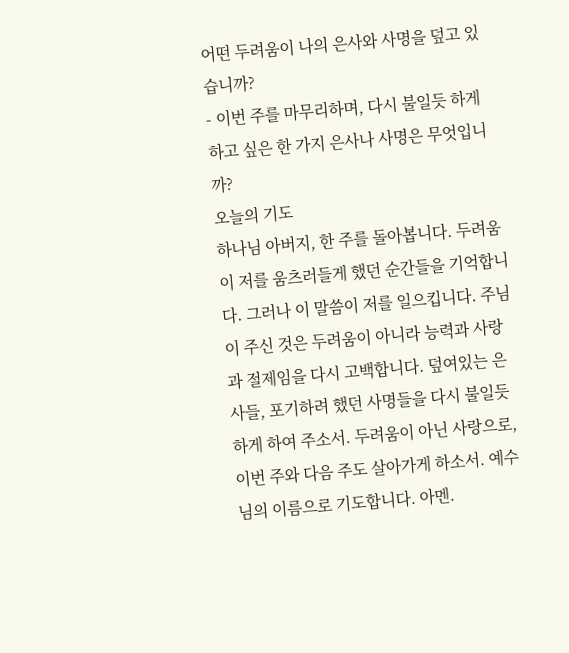어떤 두려움이 나의 은사와 사명을 덮고 있습니까?
- 이번 주를 마무리하며, 다시 불일듯 하게 하고 싶은 한 가지 은사나 사명은 무엇입니까?
오늘의 기도
하나님 아버지, 한 주를 돌아봅니다. 두려움이 저를 움츠러들게 했던 순간들을 기억합니다. 그러나 이 말씀이 저를 일으킵니다. 주님이 주신 것은 두려움이 아니라 능력과 사랑과 절제임을 다시 고백합니다. 덮여있는 은사들, 포기하려 했던 사명들을 다시 불일듯 하게 하여 주소서. 두려움이 아닌 사랑으로, 이번 주와 다음 주도 살아가게 하소서. 예수님의 이름으로 기도합니다. 아멘.